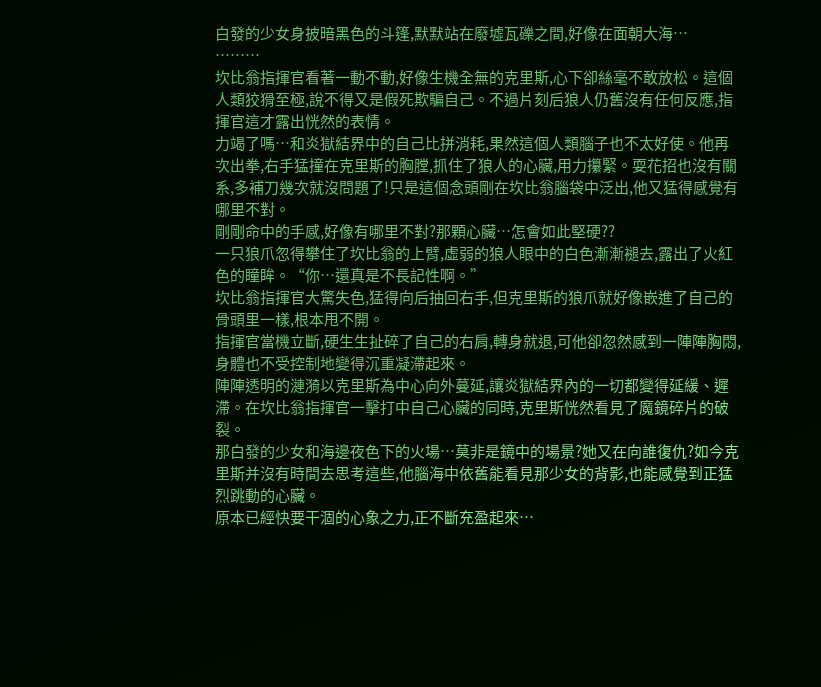白發的少女身披暗黑色的斗篷,默默站在廢墟瓦礫之間,好像在面朝大海…
………
坎比翁指揮官看著一動不動,好像生機全無的克里斯,心下卻絲毫不敢放松。這個人類狡猾至極,說不得又是假死欺騙自己。不過片刻后狼人仍舊沒有任何反應,指揮官這才露出恍然的表情。
力竭了嗎…和炎獄結界中的自己比拼消耗,果然這個人類腦子也不太好使。他再次出拳,右手猛撞在克里斯的胸膛,抓住了狼人的心臟,用力攥緊。耍花招也沒有關系,多補刀幾次就沒問題了!只是這個念頭剛在坎比翁腦袋中泛出,他又猛得感覺有哪里不對。
剛剛命中的手感,好像有哪里不對?那顆心臟…怎會如此堅硬??
一只狼爪忽得攀住了坎比翁的上臂,虛弱的狼人眼中的白色漸漸褪去,露出了火紅色的瞳眸。“你…還真是不長記性啊。”
坎比翁指揮官大驚失色,猛得向后抽回右手,但克里斯的狼爪就好像嵌進了自己的骨頭里一樣,根本甩不開。
指揮官當機立斷,硬生生扯碎了自己的右肩,轉身就退,可他卻忽然感到一陣陣胸悶,身體也不受控制地變得沉重凝滯起來。
陣陣透明的漣漪以克里斯為中心向外蔓延,讓炎獄結界內的一切都變得延緩、遲滯。在坎比翁指揮官一擊打中自己心臟的同時,克里斯恍然看見了魔鏡碎片的破裂。
那白發的少女和海邊夜色下的火場…莫非是鏡中的場景?她又在向誰復仇?如今克里斯并沒有時間去思考這些,他腦海中依舊能看見那少女的背影,也能感覺到正猛烈跳動的心臟。
原本已經快要干涸的心象之力,正不斷充盈起來…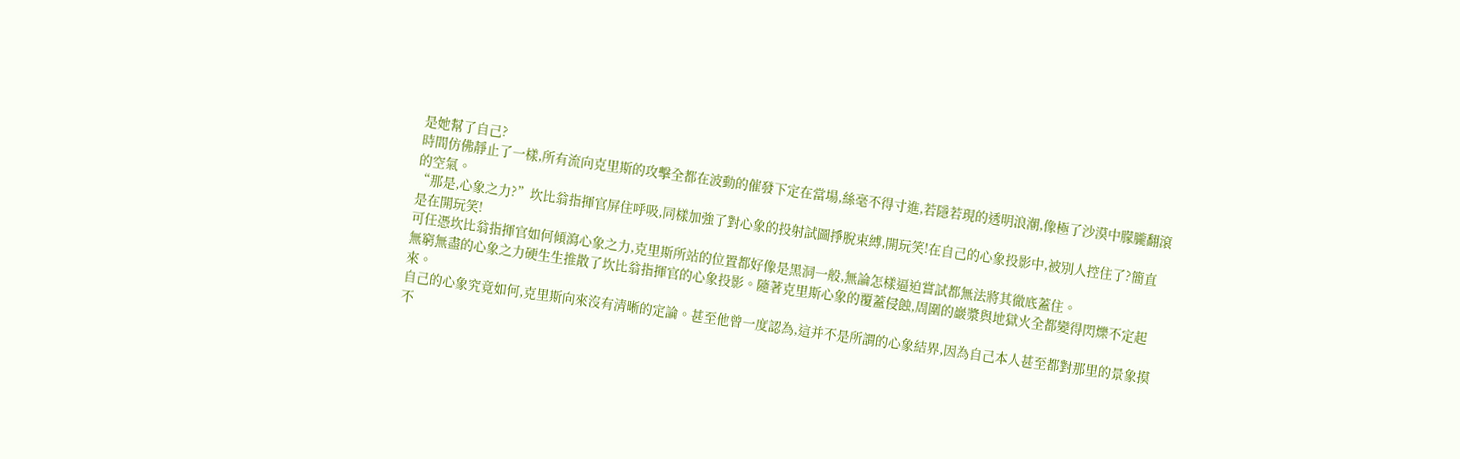是她幫了自己?
時間仿佛靜止了一樣,所有流向克里斯的攻擊全都在波動的催發下定在當場,絲毫不得寸進,若隱若現的透明浪潮,像極了沙漠中朦朧翻滾的空氣。
“那是,心象之力?”坎比翁指揮官屏住呼吸,同樣加強了對心象的投射試圖掙脫束縛,開玩笑!在自己的心象投影中,被別人控住了?簡直是在開玩笑!
可任憑坎比翁指揮官如何傾瀉心象之力,克里斯所站的位置都好像是黑洞一般,無論怎樣逼迫嘗試都無法將其徹底蓋住。
無窮無盡的心象之力硬生生推散了坎比翁指揮官的心象投影。隨著克里斯心象的覆蓋侵蝕,周圍的巖漿與地獄火全都變得閃爍不定起來。
自己的心象究竟如何,克里斯向來沒有清晰的定論。甚至他曾一度認為,這并不是所謂的心象結界,因為自己本人甚至都對那里的景象摸不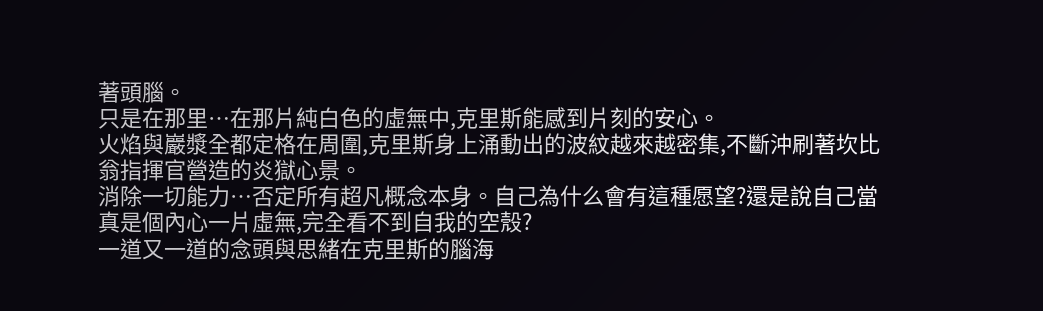著頭腦。
只是在那里…在那片純白色的虛無中,克里斯能感到片刻的安心。
火焰與巖漿全都定格在周圍,克里斯身上涌動出的波紋越來越密集,不斷沖刷著坎比翁指揮官營造的炎獄心景。
消除一切能力…否定所有超凡概念本身。自己為什么會有這種愿望?還是說自己當真是個內心一片虛無,完全看不到自我的空殼?
一道又一道的念頭與思緒在克里斯的腦海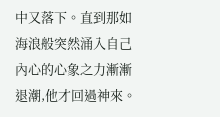中又落下。直到那如海浪般突然涌入自己內心的心象之力漸漸退潮,他才回過神來。